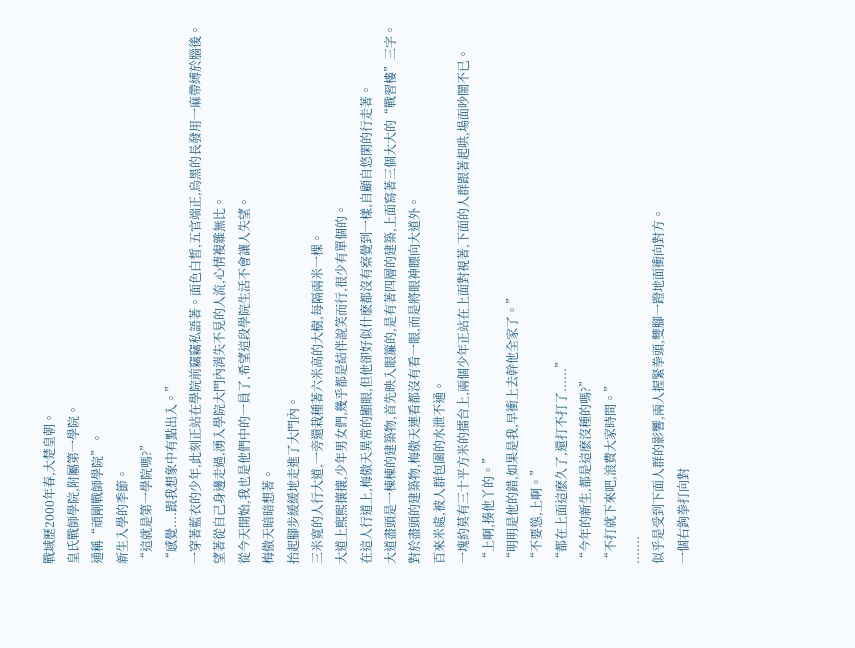戰域歷2000年春,大楚皇朝。
皇氏戰師學院,附屬第一學院。
通稱“頑剛戰師學院”。
新生入學的季節。
“這就是第一學院嗎?”
“感覺....跟我想象中有點出入。”
一穿著藍衣的少年,此刻正站在學院前竊竊私語著。面色白皙,五官端正,烏黑的長發用一麻帶縛於腦後。
望著從自己身邊走過,湧入學院大門內消失不見的人流,心情複雜無比。
從今天開始,我也是他們中的一員了,希望這段學院生活不會讓人失望。
梅傲天暗暗想著。
抬起腳步緩緩地走進了大門內。
三米寬的人行大道,一旁還栽種著六米高的大樹,每隔兩米一棵。
大道上熙熙攘攘,少年男女們,幾乎都是結伴說笑而行,很少有單個的。
在這人行道上,梅傲天異常的顯眼,但他卻好似什麽都沒有察覺到一樣,自顧自悠閑的行走著。
大道盡頭是一棟棟的建築物,首先映入眼簾的,是有著四層的建築,上面寫著三個大大的“戰習樓”三字。
對於盡頭的建築物,梅傲天連看都沒有看一眼,而是將眼神瞟向大道外。
百來米處,被人群包圍的水泄不通。
一塊約莫有三十平方米的擂台上,兩個少年正站在上面對視著,下面的人群跟著起哄,場面吵鬧不已。
“上啊,揍他丫的。”
“明明是他的錯,如果是我,早衝上去幹他全家了。”
“不要慫,上啊。”
“都在上面這麽久了,還打不打了......”
“今年的新生,都是這麽沒種的嗎?”
“不打就下來吧,浪費大家時間。”
.......
似乎是受到下面人群的影響,兩人握緊拳頭,雙腳一蹬地面衝向對方。
一個右鉤拳打向對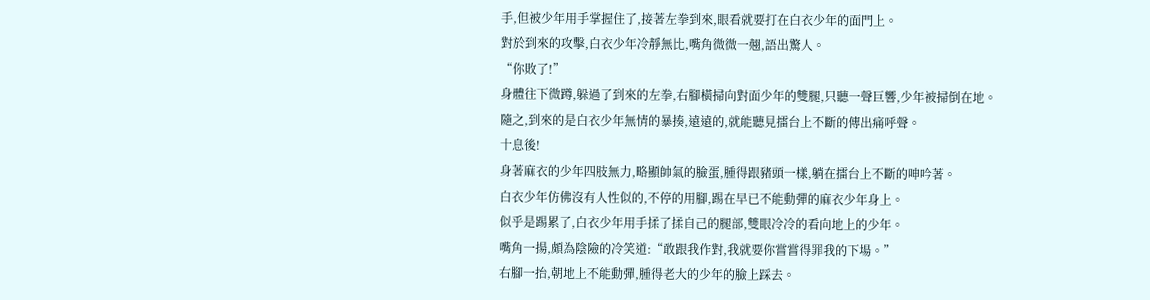手,但被少年用手掌握住了,接著左拳到來,眼看就要打在白衣少年的面門上。
對於到來的攻擊,白衣少年冷靜無比,嘴角微微一翹,語出驚人。
“你敗了!”
身體往下微蹲,躲過了到來的左拳,右腳橫掃向對面少年的雙腿,只聽一聲巨響,少年被掃倒在地。
隨之,到來的是白衣少年無情的暴揍,遠遠的,就能聽見擂台上不斷的傳出痛呼聲。
十息後!
身著麻衣的少年四肢無力,略顯帥氣的臉蛋,腫得跟豬頭一樣,躺在擂台上不斷的呻吟著。
白衣少年仿佛沒有人性似的,不停的用腳,踢在早已不能動彈的麻衣少年身上。
似乎是踢累了,白衣少年用手揉了揉自己的腿部,雙眼冷冷的看向地上的少年。
嘴角一揚,頗為陰險的冷笑道:“敢跟我作對,我就要你嘗嘗得罪我的下場。”
右腳一抬,朝地上不能動彈,腫得老大的少年的臉上踩去。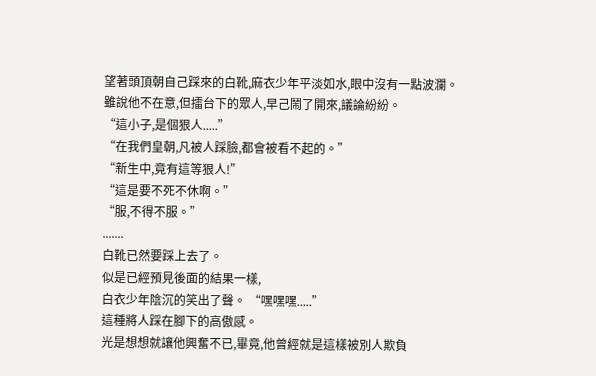望著頭頂朝自己踩來的白靴,麻衣少年平淡如水,眼中沒有一點波瀾。
雖說他不在意,但擂台下的眾人,早己鬧了開來,議論紛紛。
“這小子,是個狠人.....”
“在我們皇朝,凡被人踩臉,都會被看不起的。”
“新生中,竟有這等狠人!”
“這是要不死不休啊。”
“服,不得不服。”
.......
白靴已然要踩上去了。
似是已經預見後面的結果一樣,
白衣少年陰沉的笑出了聲。 “嘿嘿嘿.....”
這種將人踩在腳下的高傲感。
光是想想就讓他興奮不已,畢竟,他曾經就是這樣被別人欺負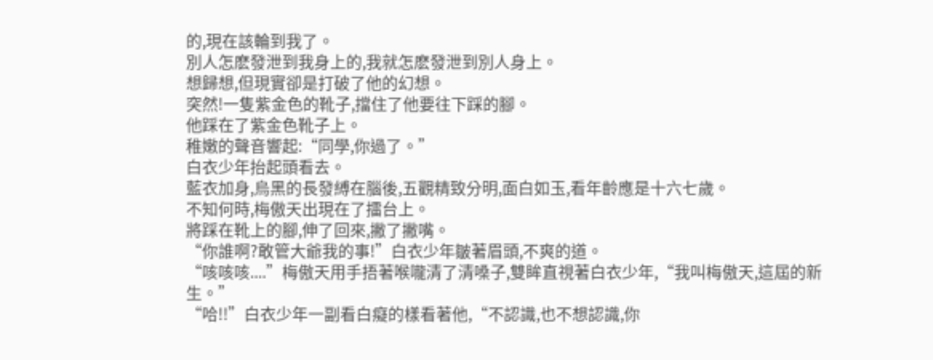的,現在該輪到我了。
別人怎麽發泄到我身上的,我就怎麽發泄到別人身上。
想歸想,但現實卻是打破了他的幻想。
突然!一隻紫金色的靴子,擋住了他要往下踩的腳。
他踩在了紫金色靴子上。
稚嫩的聲音響起:“同學,你過了。”
白衣少年抬起頭看去。
藍衣加身,烏黑的長發縛在腦後,五觀精致分明,面白如玉,看年齡應是十六七歲。
不知何時,梅傲天出現在了擂台上。
將踩在靴上的腳,伸了回來,撇了撇嘴。
“你誰啊?敢管大爺我的事!”白衣少年皺著眉頭,不爽的道。
“咳咳咳....”梅傲天用手捂著喉嚨清了清嗓子,雙眸直視著白衣少年,“我叫梅傲天,這屆的新生。”
“哈!!”白衣少年一副看白癡的樣看著他,“不認識,也不想認識,你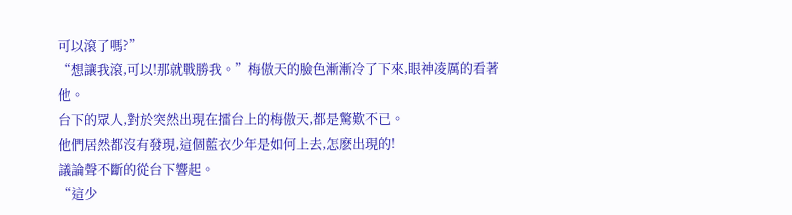可以滾了嗎?”
“想讓我滾,可以!那就戰勝我。”梅傲天的臉色漸漸冷了下來,眼神凌厲的看著他。
台下的眾人,對於突然出現在擂台上的梅傲天,都是驚歎不已。
他們居然都沒有發現,這個藍衣少年是如何上去,怎麽出現的!
議論聲不斷的從台下響起。
“這少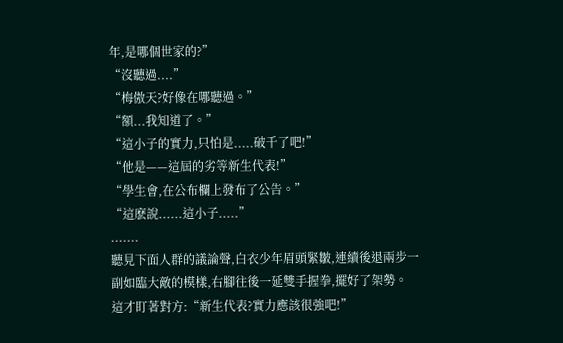年,是哪個世家的?”
“沒聽過....”
“梅傲天?好像在哪聽過。”
“額...我知道了。”
“這小子的實力,只怕是.....破千了吧!”
“他是——這屆的劣等新生代表!”
“學生會,在公布欄上發布了公告。”
“這麽說......這小子.....”
.......
聽見下面人群的議論聲,白衣少年眉頭緊皺,連續後退兩步一副如臨大敵的模樣,右腳往後一延雙手握拳,擺好了架勢。
這才盯著對方:“新生代表?實力應該很強吧!”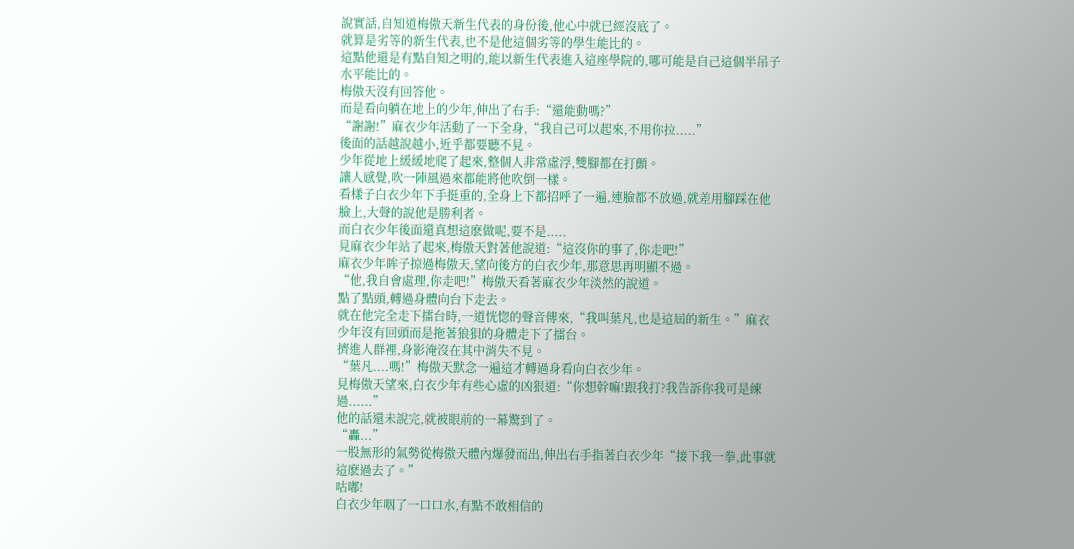說實話,自知道梅傲天新生代表的身份後,他心中就已經沒底了。
就算是劣等的新生代表,也不是他這個劣等的學生能比的。
這點他還是有點自知之明的,能以新生代表進入這座學院的,哪可能是自己這個半吊子水平能比的。
梅傲天沒有回答他。
而是看向躺在地上的少年,伸出了右手:“還能動嗎?”
“謝謝!”麻衣少年活動了一下全身,“我自己可以起來,不用你拉.....”
後面的話越說越小,近乎都要聽不見。
少年從地上緩緩地爬了起來,整個人非常虛浮,雙腳都在打顫。
讓人感覺,吹一陣風過來都能將他吹倒一樣。
看樣子白衣少年下手挺重的,全身上下都招呼了一遍,連臉都不放過,就差用腳踩在他臉上,大聲的說他是勝利者。
而白衣少年後面還真想這麽做呢,要不是.....
見麻衣少年站了起來,梅傲天對著他說道:“這沒你的事了,你走吧!”
麻衣少年眸子掠過梅傲天,望向後方的白衣少年,那意思再明顯不過。
“他,我自會處理,你走吧!”梅傲天看著麻衣少年淡然的說道。
點了點頭,轉過身體向台下走去。
就在他完全走下擂台時,一道恍惚的聲音傳來,“我叫葉凡,也是這屆的新生。”麻衣少年沒有回頭而是拖著狼狽的身體走下了擂台。
擠進人群裡,身影淹沒在其中消失不見。
“葉凡....嗎!”梅傲天默念一遍這才轉過身看向白衣少年。
見梅傲天望來,白衣少年有些心虛的凶狠道:“你想幹嘛!跟我打?我告訴你我可是練過......”
他的話還未說完,就被眼前的一幕驚到了。
“轟...”
一股無形的氣勢從梅傲天體內爆發而出,伸出右手指著白衣少年“接下我一拳,此事就這麽過去了。”
咕嘟!
白衣少年咽了一口口水,有點不敢相信的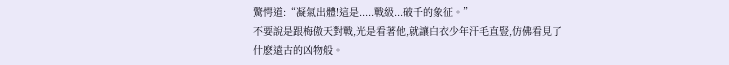驚愕道:“凝氣出體!這是.....戰級...破千的象征。”
不要說是跟梅傲天對戰,光是看著他,就讓白衣少年汗毛直豎,仿佛看見了什麽遠古的凶物般。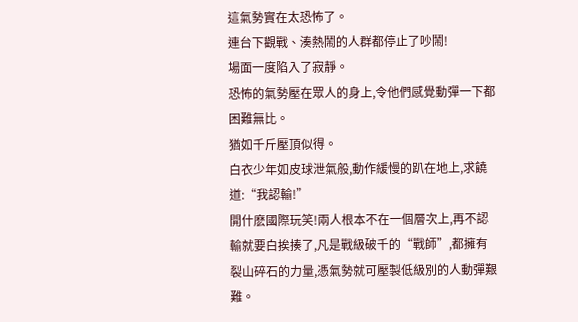這氣勢實在太恐怖了。
連台下觀戰、湊熱鬧的人群都停止了吵鬧!
場面一度陷入了寂靜。
恐怖的氣勢壓在眾人的身上,令他們感覺動彈一下都困難無比。
猶如千斤壓頂似得。
白衣少年如皮球泄氣般,動作緩慢的趴在地上,求饒道:“我認輸!”
開什麽國際玩笑!兩人根本不在一個層次上,再不認輸就要白挨揍了,凡是戰級破千的“戰師”,都擁有裂山碎石的力量,憑氣勢就可壓製低級別的人動彈艱難。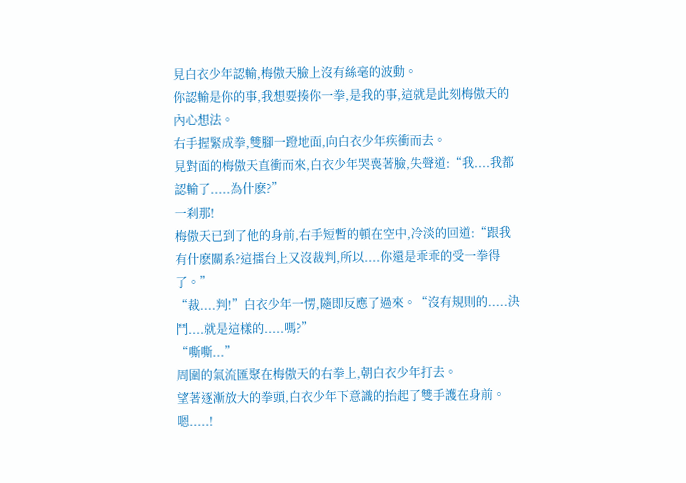見白衣少年認輸,梅傲天臉上沒有絲毫的波動。
你認輸是你的事,我想要揍你一拳,是我的事,這就是此刻梅傲天的內心想法。
右手握緊成拳,雙腳一蹬地面,向白衣少年疾衝而去。
見對面的梅傲天直衝而來,白衣少年哭喪著臉,失聲道:“我....我都認輸了.....為什麽?”
一刹那!
梅傲天已到了他的身前,右手短暫的頓在空中,冷淡的回道:“跟我有什麽關系?這擂台上又沒裁判,所以....你還是乖乖的受一拳得了。”
“裁....判!”白衣少年一愣,隨即反應了過來。“沒有規則的.....決鬥....就是這樣的.....嗎?”
“嘶嘶...”
周圍的氣流匯聚在梅傲天的右拳上,朝白衣少年打去。
望著逐漸放大的拳頭,白衣少年下意識的抬起了雙手護在身前。
嗯.....!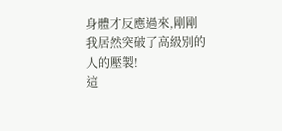身體才反應過來,剛剛我居然突破了高級別的人的壓製!
這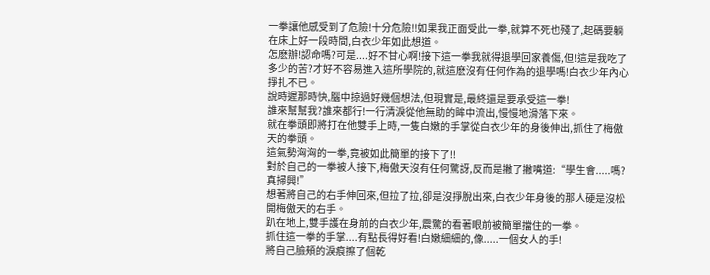一拳讓他感受到了危險!十分危險!!如果我正面受此一拳,就算不死也殘了,起碼要躺在床上好一段時間,白衣少年如此想道。
怎麽辦!認命嗎?可是....好不甘心啊!接下這一拳我就得退學回家養傷,但!這是我吃了多少的苦?才好不容易進入這所學院的,就這麽沒有任何作為的退學嗎!白衣少年內心掙扎不已。
說時遲那時快,腦中掠過好幾個想法,但現實是,最終還是要承受這一拳!
誰來幫幫我?誰來都行!一行清淚從他無助的眸中流出,慢慢地滑落下來。
就在拳頭即將打在他雙手上時,一隻白嫩的手掌從白衣少年的身後伸出,抓住了梅傲天的拳頭。
這氣勢洶洶的一拳,竟被如此簡單的接下了!!
對於自己的一拳被人接下,梅傲天沒有任何驚訝,反而是撇了撇嘴道:“學生會.....嗎?真掃興!”
想著將自己的右手伸回來,但拉了拉,卻是沒掙脫出來,白衣少年身後的那人硬是沒松開梅傲天的右手。
趴在地上,雙手護在身前的白衣少年,震驚的看著眼前被簡單擋住的一拳。
抓住這一拳的手掌....有點長得好看!白嫩細細的,像.....一個女人的手!
將自己臉頰的淚痕擦了個乾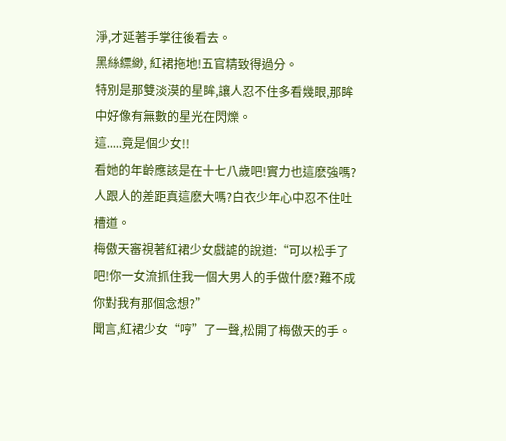淨,才延著手掌往後看去。
黑絲縹緲, 紅裙拖地!五官精致得過分。
特別是那雙淡漠的星眸,讓人忍不住多看幾眼,那眸中好像有無數的星光在閃爍。
這.....竟是個少女!!
看她的年齡應該是在十七八歲吧!實力也這麽強嗎?人跟人的差距真這麽大嗎?白衣少年心中忍不住吐槽道。
梅傲天審視著紅裙少女戲謔的說道:“可以松手了吧!你一女流抓住我一個大男人的手做什麽?難不成你對我有那個念想?”
聞言,紅裙少女“哼”了一聲,松開了梅傲天的手。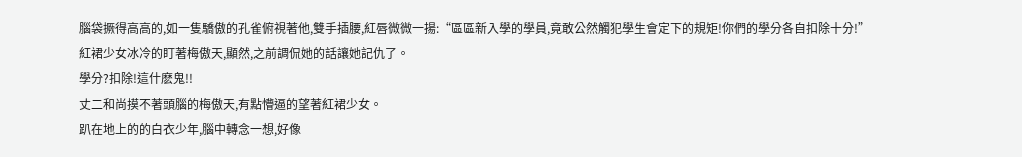腦袋撅得高高的,如一隻驕傲的孔雀俯視著他,雙手插腰,紅唇微微一揚:“區區新入學的學員,竟敢公然觸犯學生會定下的規矩!你們的學分各自扣除十分!”
紅裙少女冰冷的盯著梅傲天,顯然,之前調侃她的話讓她記仇了。
學分?扣除!這什麽鬼!!
丈二和尚摸不著頭腦的梅傲天,有點懵逼的望著紅裙少女。
趴在地上的的白衣少年,腦中轉念一想,好像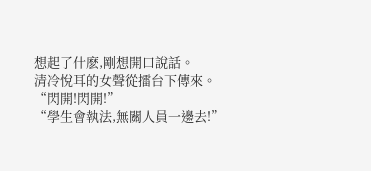想起了什麽,剛想開口說話。
清冷悅耳的女聲從擂台下傳來。
“閃開!閃開!”
“學生會執法,無關人員一邊去!”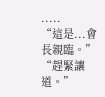.....
“這是...會長親臨。”
“趕緊讓道。”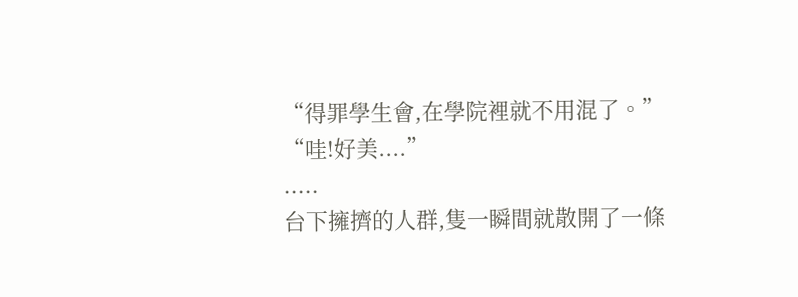“得罪學生會,在學院裡就不用混了。”
“哇!好美....”
.....
台下擁擠的人群,隻一瞬間就散開了一條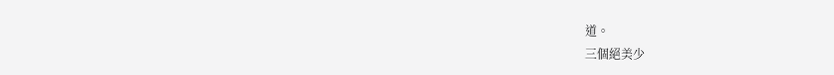道。
三個絕美少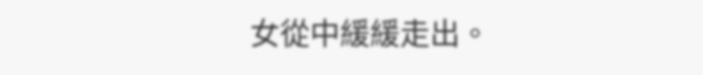女從中緩緩走出。